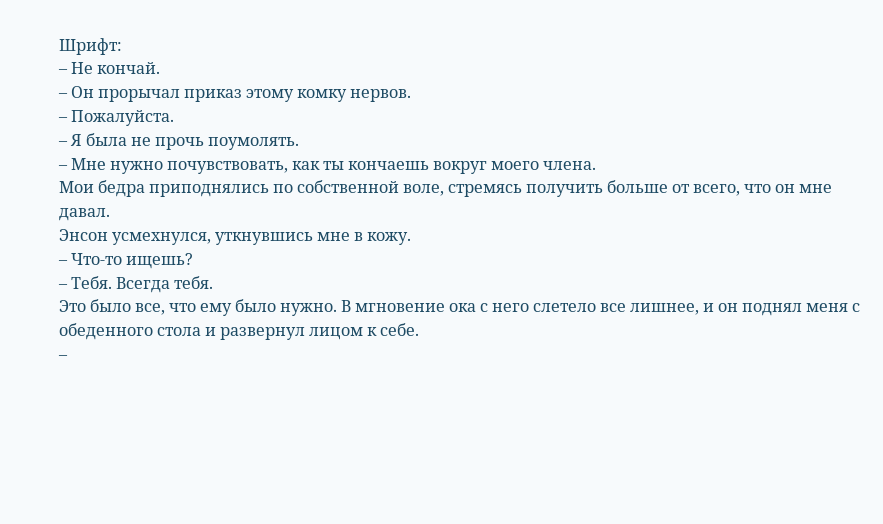Шрифт:
– Не кончай.
– Он прорычал приказ этому комку нервов.
– Пожалуйста.
– Я была не прочь поумолять.
– Мне нужно почувствовать, как ты кончаешь вокруг моего члена.
Мои бедра приподнялись по собственной воле, стремясь получить больше от всего, что он мне давал.
Энсон усмехнулся, уткнувшись мне в кожу.
– Что-то ищешь?
– Тебя. Всегда тебя.
Это было все, что ему было нужно. В мгновение ока с него слетело все лишнее, и он поднял меня с обеденного стола и развернул лицом к себе.
–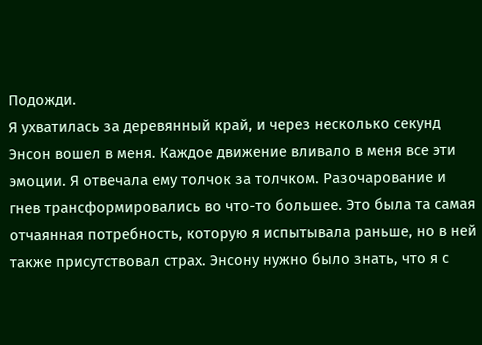Подожди.
Я ухватилась за деревянный край, и через несколько секунд Энсон вошел в меня. Каждое движение вливало в меня все эти эмоции. Я отвечала ему толчок за толчком. Разочарование и гнев трансформировались во что-то большее. Это была та самая отчаянная потребность, которую я испытывала раньше, но в ней также присутствовал страх. Энсону нужно было знать, что я с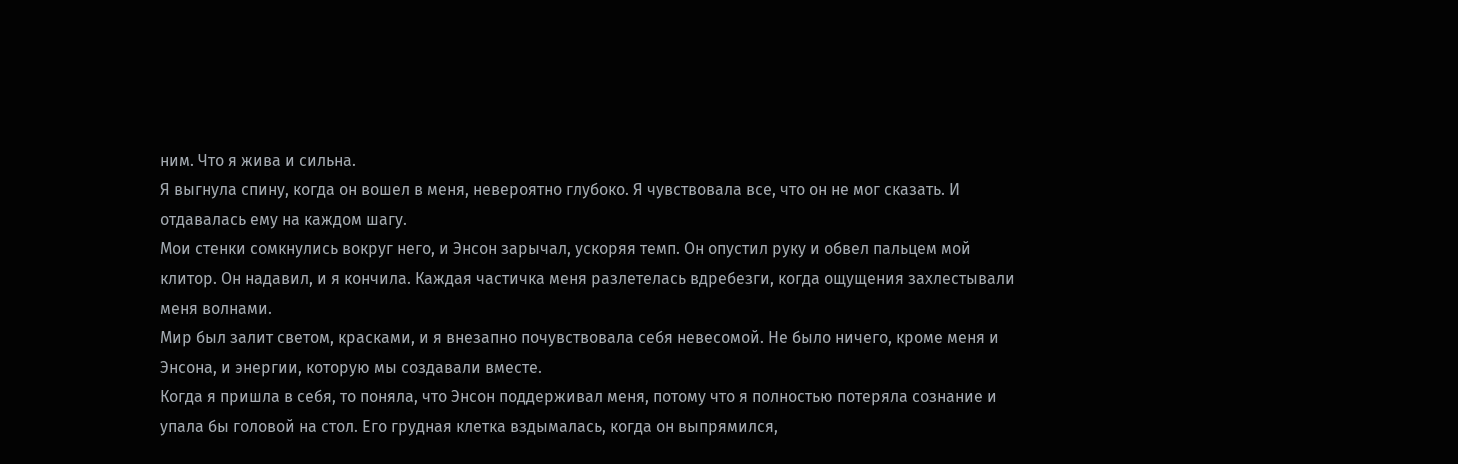ним. Что я жива и сильна.
Я выгнула спину, когда он вошел в меня, невероятно глубоко. Я чувствовала все, что он не мог сказать. И отдавалась ему на каждом шагу.
Мои стенки сомкнулись вокруг него, и Энсон зарычал, ускоряя темп. Он опустил руку и обвел пальцем мой клитор. Он надавил, и я кончила. Каждая частичка меня разлетелась вдребезги, когда ощущения захлестывали меня волнами.
Мир был залит светом, красками, и я внезапно почувствовала себя невесомой. Не было ничего, кроме меня и Энсона, и энергии, которую мы создавали вместе.
Когда я пришла в себя, то поняла, что Энсон поддерживал меня, потому что я полностью потеряла сознание и упала бы головой на стол. Его грудная клетка вздымалась, когда он выпрямился,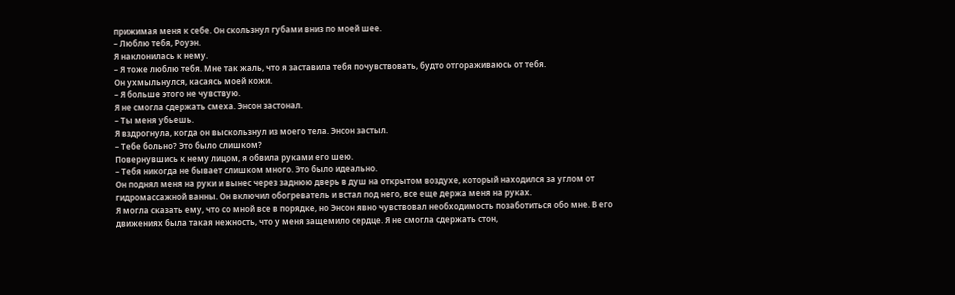прижимая меня к себе. Он скользнул губами вниз по моей шее.
– Люблю тебя, Роуэн.
Я наклонилась к нему.
– Я тоже люблю тебя. Мне так жаль, что я заставила тебя почувствовать, будто отгораживаюсь от тебя.
Он ухмыльнулся, касаясь моей кожи.
– Я больше этого не чувствую.
Я не смогла сдержать смеха. Энсон застонал.
– Ты меня убьешь.
Я вздрогнула, когда он выскользнул из моего тела. Энсон застыл.
– Тебе больно? Это было слишком?
Повернувшись к нему лицом, я обвила руками его шею.
– Тебя никогда не бывает слишком много. Это было идеально.
Он поднял меня на руки и вынес через заднюю дверь в душ на открытом воздухе, который находился за углом от гидромассажной ванны. Он включил обогреватель и встал под него, все еще держа меня на руках.
Я могла сказать ему, что со мной все в порядке, но Энсон явно чувствовал необходимость позаботиться обо мне. В его движениях была такая нежность, что у меня защемило сердце. Я не смогла сдержать стон,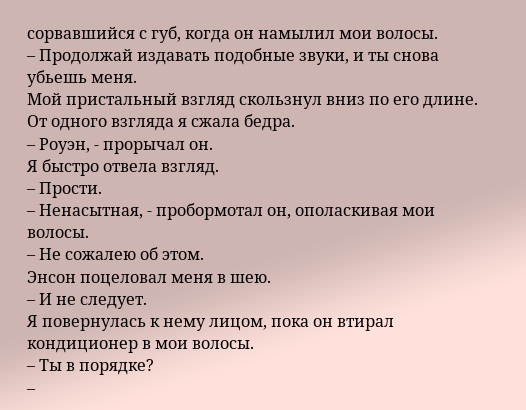сорвавшийся с губ, когда он намылил мои волосы.
– Продолжай издавать подобные звуки, и ты снова убьешь меня.
Мой пристальный взгляд скользнул вниз по его длине. От одного взгляда я сжала бедра.
– Роуэн, - прорычал он.
Я быстро отвела взгляд.
– Прости.
– Ненасытная, - пробормотал он, ополаскивая мои волосы.
– Не сожалею об этом.
Энсон поцеловал меня в шею.
– И не следует.
Я повернулась к нему лицом, пока он втирал кондиционер в мои волосы.
– Ты в порядке?
–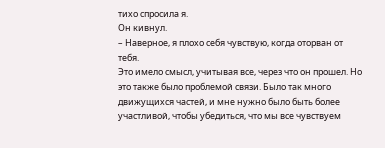тихо спросила я.
Он кивнул.
– Наверное, я плохо себя чувствую, когда оторван от тебя.
Это имело смысл, учитывая все, через что он прошел. Но это также было проблемой связи. Было так много движущихся частей, и мне нужно было быть более участливой, чтобы убедиться, что мы все чувствуем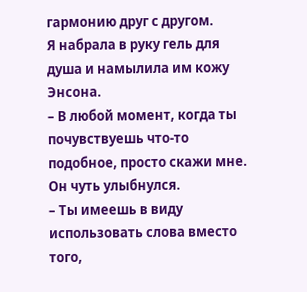гармонию друг с другом.
Я набрала в руку гель для душа и намылила им кожу Энсона.
– В любой момент, когда ты почувствуешь что-то подобное, просто скажи мне.
Он чуть улыбнулся.
– Ты имеешь в виду использовать слова вместо того,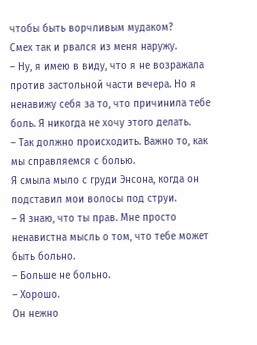чтобы быть ворчливым мудаком?
Смех так и рвался из меня наружу.
– Ну, я имею в виду, что я не возражала против застольной части вечера. Но я ненавижу себя за то, что причинила тебе боль. Я никогда не хочу этого делать.
– Так должно происходить. Важно то, как мы справляемся с болью.
Я смыла мыло с груди Энсона, когда он подставил мои волосы под струи.
– Я знаю, что ты прав. Мне просто ненавистна мысль о том, что тебе может быть больно.
– Больше не больно.
– Хорошо.
Он нежно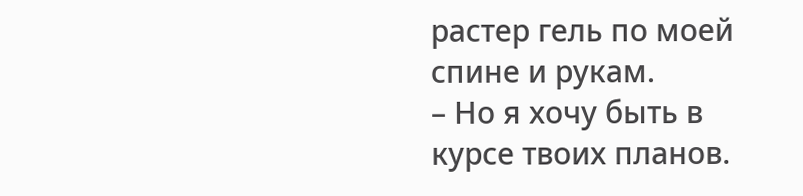растер гель по моей спине и рукам.
– Но я хочу быть в курсе твоих планов.